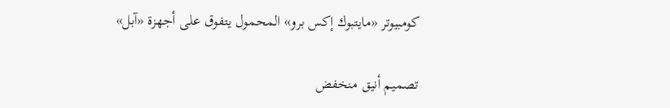كومبيوتر «مايتبوك إكس برو» المحمول يتفوق على أجهزة «آبل»

تصميم أنيق منخفض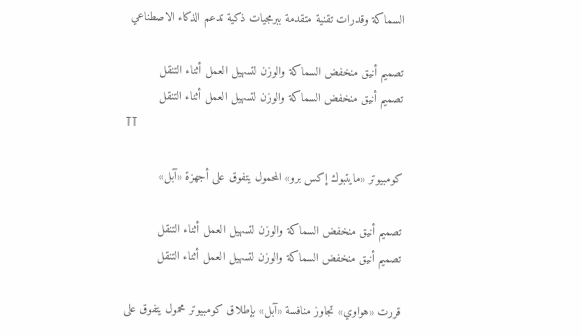السماكة وقدرات تقنية متقدمة ببرمجيات ذكية تدعم الذكاء الاصطناعي

تصميم أنيق منخفض السماكة والوزن لتسهيل العمل أثناء التنقل
تصميم أنيق منخفض السماكة والوزن لتسهيل العمل أثناء التنقل
TT

كومبيوتر «مايتبوك إكس برو» المحمول يتفوق على أجهزة «آبل»

تصميم أنيق منخفض السماكة والوزن لتسهيل العمل أثناء التنقل
تصميم أنيق منخفض السماكة والوزن لتسهيل العمل أثناء التنقل

قررت «هواوي» تجاوز منافسة «آبل» بإطلاق كومبيوتر محمول يتفوق على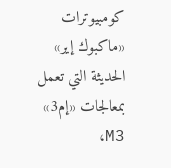كومبيوترات «ماكبوك إير» الحديثة التي تعمل بمعالجات «إم3» M3،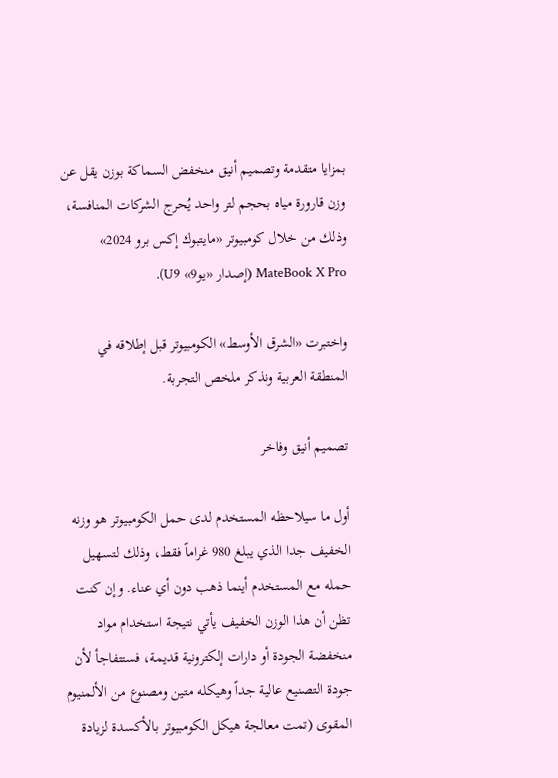بمزايا متقدمة وتصميم أنيق منخفض السماكة بوزن يقل عن وزن قارورة مياه بحجم لتر واحد يُحرج الشركات المنافسة، وذلك من خلال كومبيوتر «مايتبوك إكس برو 2024» MateBook X Pro (إصدار «يو9» U9).

واختبرت «الشرق الأوسط» الكومبيوتر قبل إطلاقه في المنطقة العربية ونذكر ملخص التجربة.

تصميم أنيق وفاخر

أول ما سيلاحظه المستخدم لدى حمل الكومبيوتر هو وزنه الخفيف جدا الذي يبلغ 980 غراماً فقط، وذلك لتسهيل حمله مع المستخدم أينما ذهب دون أي عناء. وإن كنت تظن أن هذا الوزن الخفيف يأتي نتيجة استخدام مواد منخفضة الجودة أو دارات إلكترونية قديمة، فستتفاجأ لأن جودة التصنيع عالية جداً وهيكله متين ومصنوع من الألمنيوم المقوى (تمت معالجة هيكل الكومبيوتر بالأكسدة لزيادة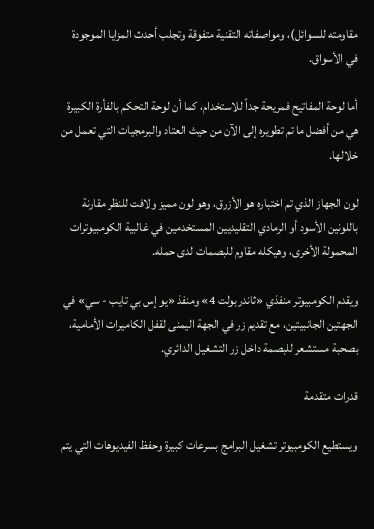مقاومته للسوائل)، ومواصفاته التقنية متفوقة وتجلب أحدث المزايا الموجودة في الأسواق.

أما لوحة المفاتيح فمريحة جداً للاستخدام، كما أن لوحة التحكم بالفأرة الكبيرة هي من أفضل ما تم تطويره إلى الآن من حيث العتاد والبرمجيات التي تعمل من خلالها.

لون الجهاز الذي تم اختباره هو الأزرق، وهو لون مميز ولافت للنظر مقارنة باللونين الأسود أو الرمادي التقليديين المستخدمين في غالبية الكومبيوترات المحمولة الأخرى، وهيكله مقاوم للبصمات لدى حمله.

ويقدم الكومبيوتر منفذي «ثاندربولت 4» ومنفذ «يو إس بي تايب - سي» في الجهتين الجانبيتين، مع تقديم زر في الجهة اليمنى لقفل الكاميرات الأمامية، بصحبة مستشعر للبصمة داخل زر التشغيل الدائري.

قدرات متقدمة

ويستطيع الكومبيوتر تشغيل البرامج بسرعات كبيرة وحفظ الفيديوهات التي يتم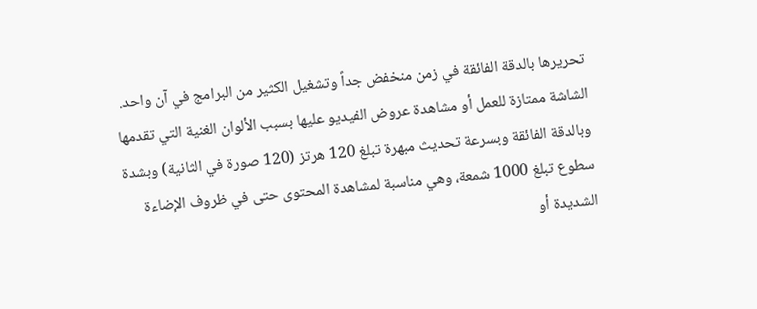تحريرها بالدقة الفائقة في زمن منخفض جداً وتشغيل الكثير من البرامج في آن واحد. الشاشة ممتازة للعمل أو مشاهدة عروض الفيديو عليها بسبب الألوان الغنية التي تقدمها وبالدقة الفائقة وبسرعة تحديث مبهرة تبلغ 120 هرتز (120 صورة في الثانية) وبشدة سطوع تبلغ 1000 شمعة، وهي مناسبة لمشاهدة المحتوى حتى في ظروف الإضاءة الشديدة أو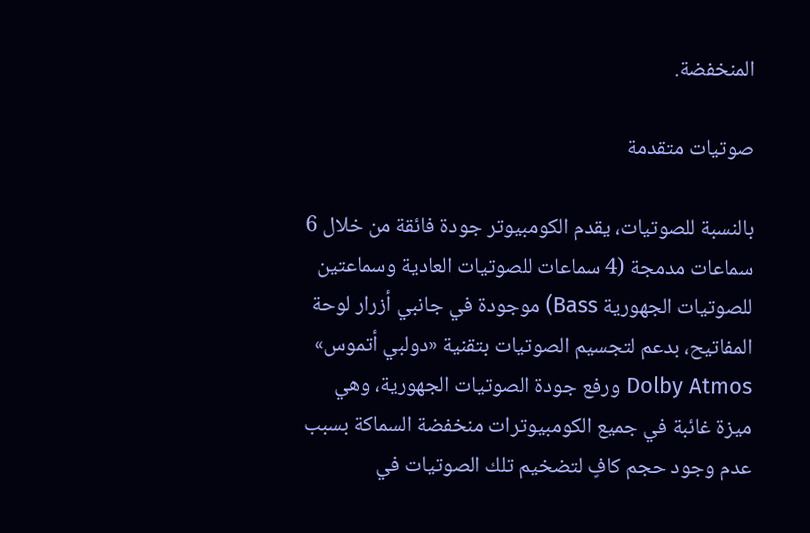المنخفضة.

صوتيات متقدمة

بالنسبة للصوتيات، يقدم الكومبيوتر جودة فائقة من خلال 6 سماعات مدمجة (4 سماعات للصوتيات العادية وسماعتين للصوتيات الجهورية Bass) موجودة في جانبي أزرار لوحة المفاتيح، بدعم لتجسيم الصوتيات بتقنية «دولبي أتموس» Dolby Atmos ورفع جودة الصوتيات الجهورية، وهي ميزة غائبة في جميع الكومبيوترات منخفضة السماكة بسبب عدم وجود حجم كافٍ لتضخيم تلك الصوتيات في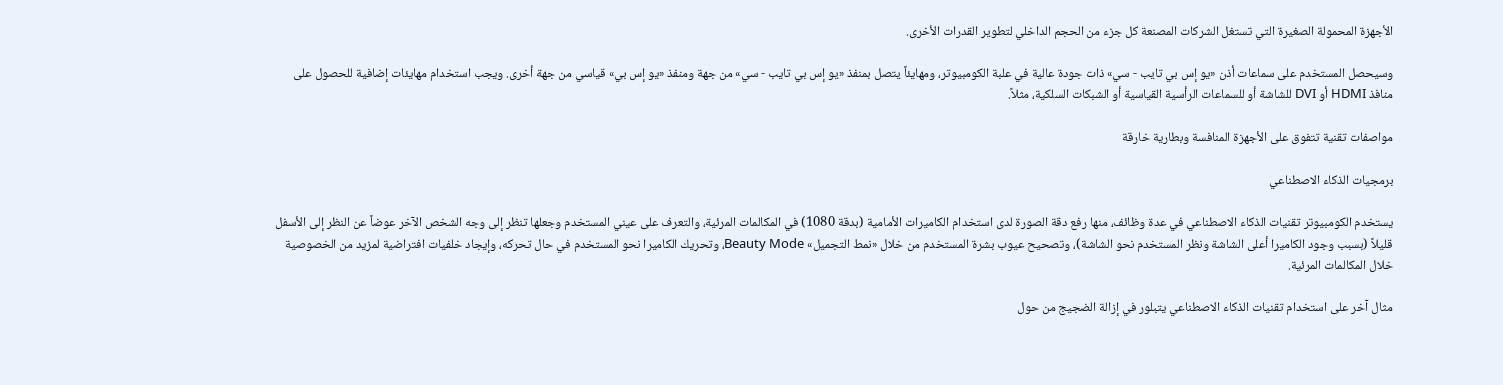الأجهزة المحمولة الصغيرة التي تستغل الشركات المصنعة كل جزء من الحجم الداخلي لتطوير القدرات الأخرى.

وسيحصل المستخدم على سماعات أذن «يو إس بي تايب - سي» ذات جودة عالية في علبة الكومبيوتر، ومهايئاً يتصل بمنفذ «يو إس بي تايب - سي» من جهة ومنفذ «يو إس بي» قياسي من جهة أخرى. ويجب استخدام مهايئات إضافية للحصول على منافذ HDMI أو DVI للشاشة أو للسماعات الرأسية القياسية أو الشبكات السلكية، مثلاً.

مواصفات تقنية تتفوق على الأجهزة المنافسة وبطارية خارقة

برمجيات الذكاء الاصطناعي

يستخدم الكومبيوتر تقنيات الذكاء الاصطناعي في عدة وظائف، منها رفع دقة الصورة لدى استخدام الكاميرات الأمامية (بدقة 1080) في المكالمات المرئية، والتعرف على عيني المستخدم وجعلها تنظر إلى وجه الشخص الآخر عوضاً عن النظر إلى الأسفل قليلاً (بسبب وجود الكاميرا أعلى الشاشة ونظر المستخدم نحو الشاشة)، وتصحيح عيوب بشرة المستخدم من خلال «نمط التجميل» Beauty Mode، وتحريك الكاميرا نحو المستخدم في حال تحركه، وإيجاد خلفيات افتراضية لمزيد من الخصوصية خلال المكالمات المرئية.

مثال آخر على استخدام تقنيات الذكاء الاصطناعي يتبلور في إزالة الضجيج من حول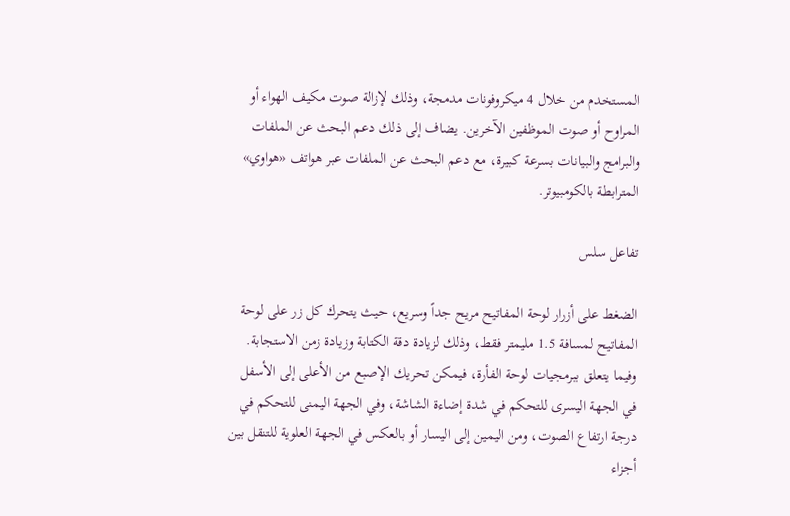المستخدم من خلال 4 ميكروفونات مدمجة، وذلك لإزالة صوت مكيف الهواء أو المراوح أو صوت الموظفين الآخرين. يضاف إلى ذلك دعم البحث عن الملفات والبرامج والبيانات بسرعة كبيرة، مع دعم البحث عن الملفات عبر هواتف «هواوي» المترابطة بالكومبيوتر.

تفاعل سلس

الضغط على أزرار لوحة المفاتيح مريح جداً وسريع، حيث يتحرك كل زر على لوحة المفاتيح لمسافة 1.5 مليمتر فقط، وذلك لزيادة دقة الكتابة وزيادة زمن الاستجابة. وفيما يتعلق ببرمجيات لوحة الفأرة، فيمكن تحريك الإصبع من الأعلى إلى الأسفل في الجهة اليسرى للتحكم في شدة إضاءة الشاشة، وفي الجهة اليمنى للتحكم في درجة ارتفاع الصوت، ومن اليمين إلى اليسار أو بالعكس في الجهة العلوية للتنقل بين أجزاء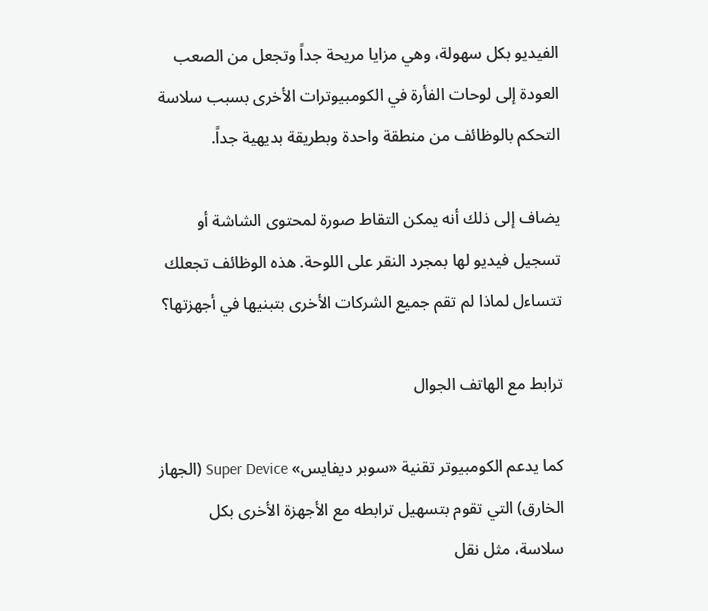الفيديو بكل سهولة، وهي مزايا مريحة جداً وتجعل من الصعب العودة إلى لوحات الفأرة في الكومبيوترات الأخرى بسبب سلاسة التحكم بالوظائف من منطقة واحدة وبطريقة بديهية جداً.

يضاف إلى ذلك أنه يمكن التقاط صورة لمحتوى الشاشة أو تسجيل فيديو لها بمجرد النقر على اللوحة. هذه الوظائف تجعلك تتساءل لماذا لم تقم جميع الشركات الأخرى بتبنيها في أجهزتها؟

ترابط مع الهاتف الجوال

كما يدعم الكومبيوتر تقنية «سوبر ديفايس» Super Device (الجهاز الخارق) التي تقوم بتسهيل ترابطه مع الأجهزة الأخرى بكل سلاسة، مثل نقل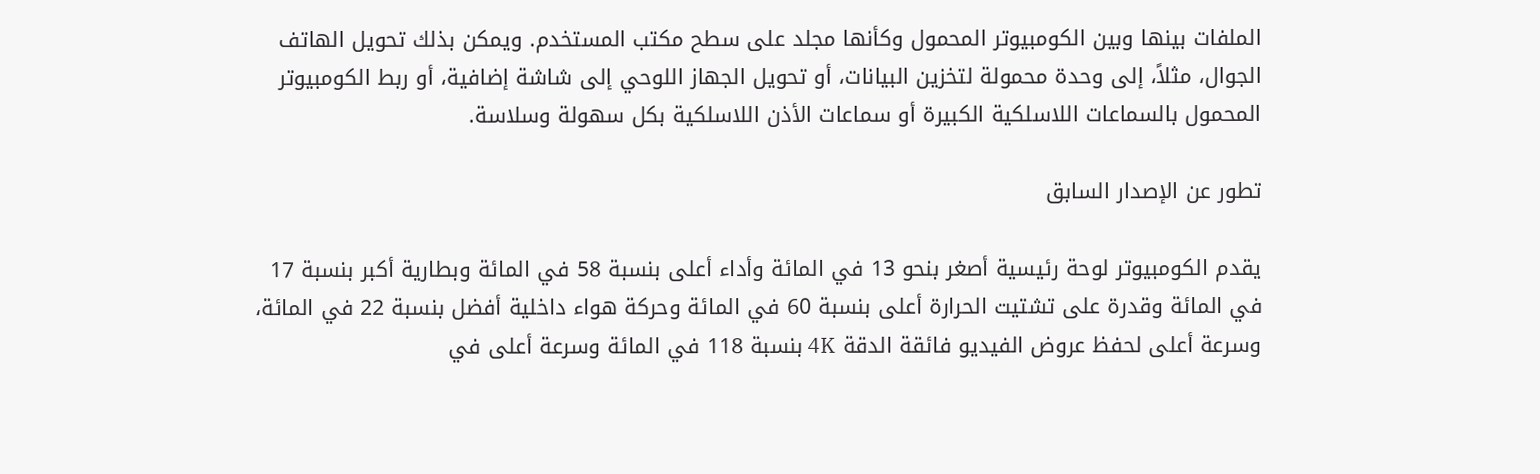الملفات بينها وبين الكومبيوتر المحمول وكأنها مجلد على سطح مكتب المستخدم. ويمكن بذلك تحويل الهاتف الجوال، مثلاً، إلى وحدة محمولة لتخزين البيانات، أو تحويل الجهاز اللوحي إلى شاشة إضافية، أو ربط الكومبيوتر المحمول بالسماعات اللاسلكية الكبيرة أو سماعات الأذن اللاسلكية بكل سهولة وسلاسة.

تطور عن الإصدار السابق

يقدم الكومبيوتر لوحة رئيسية أصغر بنحو 13 في المائة وأداء أعلى بنسبة 58 في المائة وبطارية أكبر بنسبة 17 في المائة وقدرة على تشتيت الحرارة أعلى بنسبة 60 في المائة وحركة هواء داخلية أفضل بنسبة 22 في المائة، وسرعة أعلى لحفظ عروض الفيديو فائقة الدقة 4K بنسبة 118 في المائة وسرعة أعلى في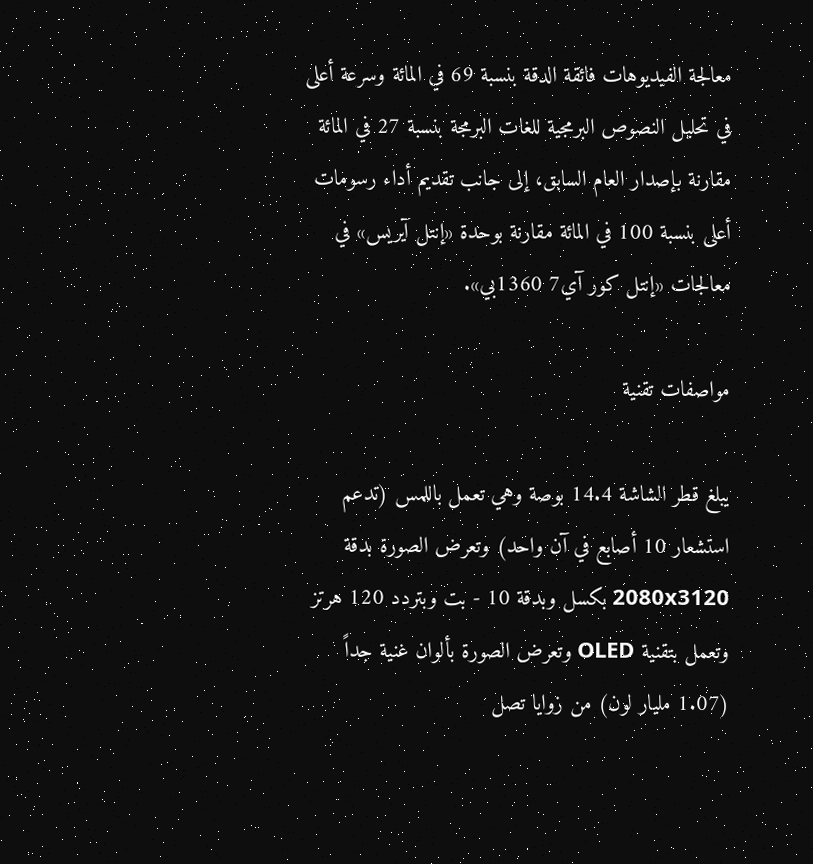معالجة الفيديوهات فائقة الدقة بنسبة 69 في المائة وسرعة أعلى في تحليل النصوص البرمجية للغات البرمجة بنسبة 27 في المائة مقارنة بإصدار العام السابق، إلى جانب تقديم أداء رسومات أعلى بنسبة 100 في المائة مقارنة بوحدة «إنتل آيريس» في معالجات «إنتل كور آي7 1360بي».

مواصفات تقنية

يبلغ قطر الشاشة 14.4 بوصة وهي تعمل باللمس (تدعم استشعار 10 أصابع في آن واحد) وتعرض الصورة بدقة 2080x3120 بكسل وبدقة 10 - بت وبتردد 120 هرتز وتعمل بتقنية OLED وتعرض الصورة بألوان غنية جداً (1.07 مليار لون) من زوايا تصل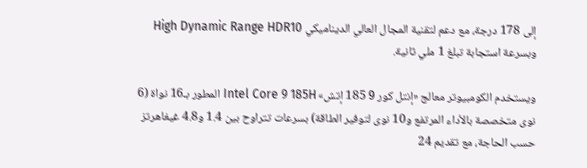إلى 178 درجة، مع دعم لتقنية المجال العالي الديناميكي High Dynamic Range HDR10 وبسرعة استجابة تبلغ 1 ملي ثانية.

ويستخدم الكومبيوتر معالج «إنتل كور 9 185 إتش» Intel Core 9 185H المطور بـ16 نواة (6 نوى متخصصة بالأداء المرتفع و10 نوى لتوفير الطاقة) بسرعات تتراوح بين 1.4 و4.8 غيغاهرتز حسب الحاجة، مع تقديم 24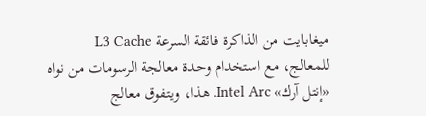ميغابايت من الذاكرة فائقة السرعة L3 Cache للمعالج، مع استخدام وحدة معالجة الرسومات من نواه «إنتل آرك» Intel Arc. هذا، ويتفوق معالج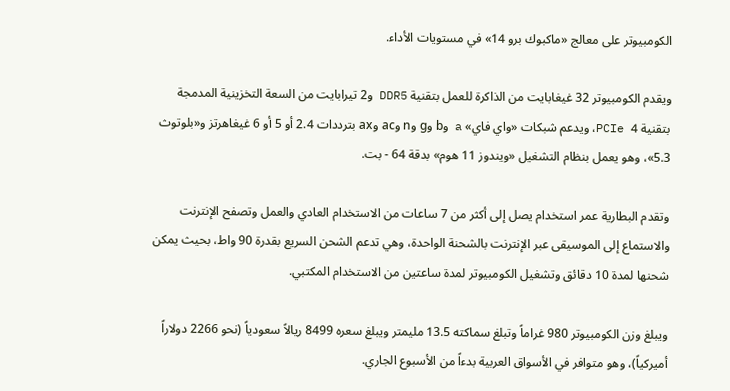الكومبيوتر على معالج «ماكبوك برو 14» في مستويات الأداء.

ويقدم الكومبيوتر 32 غيغابايت من الذاكرة للعمل بتقنية DDR5 و2 تيرابايت من السعة التخزينية المدمجة بتقنية PCIe 4، ويدعم شبكات «واي فاي» a وb وg وn وac وax بترددات 2.4 أو 5 أو 6 غيغاهرتز و«بلوتوث 5.3»، وهو يعمل بنظام التشغيل «ويندوز 11 هوم» بدقة 64 - بت.

وتقدم البطارية عمر استخدام يصل إلى أكثر من 7 ساعات من الاستخدام العادي والعمل وتصفح الإنترنت والاستماع إلى الموسيقى عبر الإنترنت بالشحنة الواحدة، وهي تدعم الشحن السريع بقدرة 90 واط، بحيث يمكن شحنها لمدة 10 دقائق وتشغيل الكومبيوتر لمدة ساعتين من الاستخدام المكتبي.

ويبلغ وزن الكومبيوتر 980 غراماً وتبلغ سماكته 13.5 مليمتر ويبلغ سعره 8499 ريالاً سعودياً (نحو 2266 دولاراً أميركياً)، وهو متوافر في الأسواق العربية بدءاً من الأسبوع الجاري.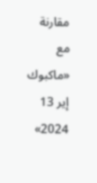مقارنة مع «ماكبوك إير 13 2024»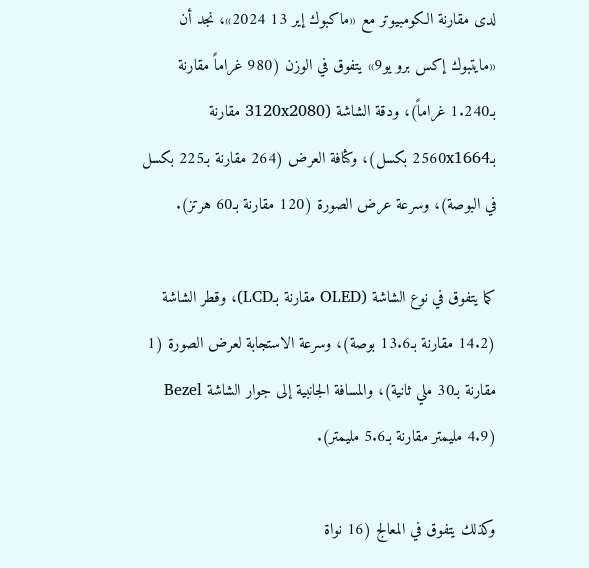لدى مقارنة الكومبيوتر مع «ماكبوك إير 13 2024»، نجد أن «مايتبوك إكس برو يو9» يتفوق في الوزن (980 غراماً مقارنة بـ1.240 غراماً)، ودقة الشاشة (3120x2080 مقارنة بـ2560x1664 بكسل)، وكثافة العرض (264 مقارنة بـ225 بكسل في البوصة)، وسرعة عرض الصورة (120 مقارنة بـ60 هرتز).

كما يتفوق في نوع الشاشة (OLED مقارنة بـLCD)، وقطر الشاشة (14.2 مقارنة بـ13.6 بوصة)، وسرعة الاستجابة لعرض الصورة (1 مقارنة بـ30 ملي ثانية)، والمسافة الجانبية إلى جوار الشاشة Bezel (4.9 مليمتر مقارنة بـ5.6 مليمتر).

وكذلك يتفوق في المعالج (16 نواة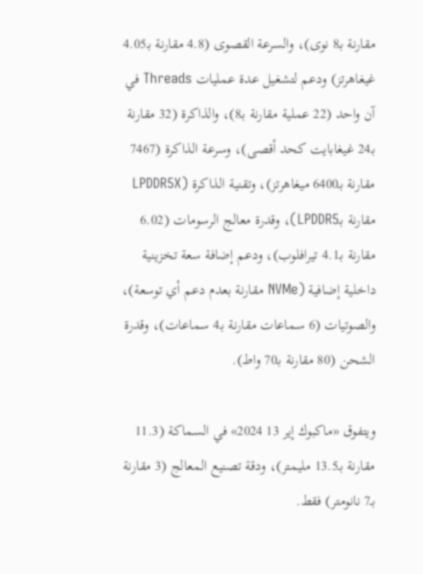مقارنة بـ8 نوى)، والسرعة القصوى (4.8 مقارنة بـ4.05 غيغاهرتز) ودعم لتشغيل عدة عمليات Threads في آن واحد (22 عملية مقارنة بـ8)، والذاكرة (32 مقارنة بـ24 غيغابايت كحد أقصى)، وسرعة الذاكرة (7467 مقارنة بـ6400 ميغاهرتز)، وتقنية الذاكرة (LPDDR5X مقارنة بـLPDDR5)، وقدرة معالج الرسومات (6.02 مقارنة بـ4.1 تيرافلوب)، ودعم إضافة سعة تخزينية داخلية إضافية (NVMe مقارنة بعدم دعم أي توسعة)، والصوتيات (6 سماعات مقارنة بـ4 سماعات)، وقدرة الشحن (80 مقارنة بـ70 واط).

ويتفوق «ماكبوك إير 13 2024» في السماكة (11.3 مقارنة بـ13.5 مليمتر)، ودقة تصنيع المعالج (3 مقارنة بـ7 نانومتر) فقط.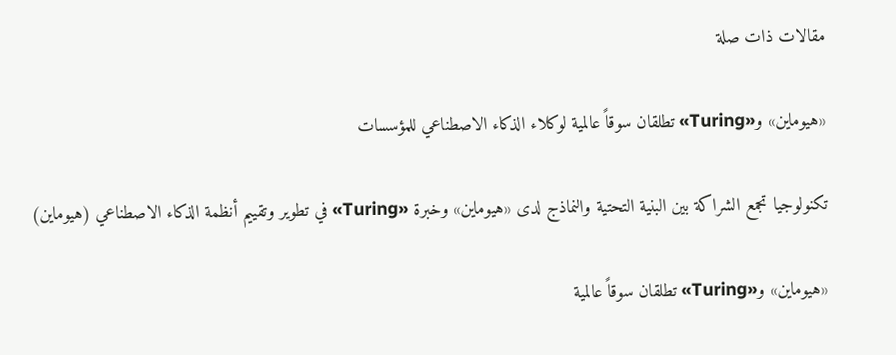مقالات ذات صلة

«هيوماين» و«Turing» تطلقان سوقاً عالمية لوكلاء الذكاء الاصطناعي للمؤسسات

تكنولوجيا تجمع الشراكة بين البنية التحتية والنماذج لدى «هيوماين» وخبرة «Turing» في تطوير وتقييم أنظمة الذكاء الاصطناعي (هيوماين)

«هيوماين» و«Turing» تطلقان سوقاً عالمية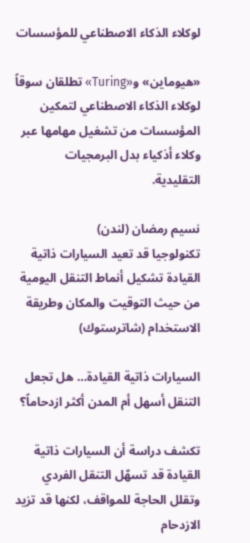لوكلاء الذكاء الاصطناعي للمؤسسات

«هيوماين» و«Turing» تطلقان سوقاً لوكلاء الذكاء الاصطناعي لتمكين المؤسسات من تشغيل مهامها عبر وكلاء أذكياء بدل البرمجيات التقليدية.

نسيم رمضان (لندن)
تكنولوجيا قد تعيد السيارات ذاتية القيادة تشكيل أنماط التنقل اليومية من حيث التوقيت والمكان وطريقة الاستخدام (شاترستوك)

السيارات ذاتية القيادة… هل تجعل التنقل أسهل أم المدن أكثر ازدحاماً؟

تكشف دراسة أن السيارات ذاتية القيادة قد تسهّل التنقل الفردي وتقلل الحاجة للمواقف، لكنها قد تزيد الازدحام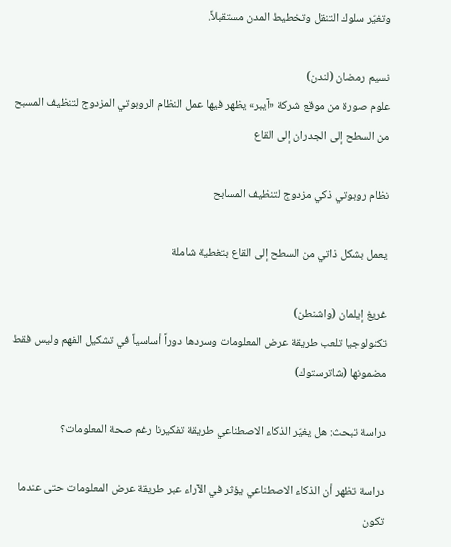وتغيّر سلوك التنقل وتخطيط المدن مستقبلاً.

نسيم رمضان (لندن)
علوم صورة من موقع شركة «آيبر» يظهر فيها عمل النظام الروبوتي المزدوج لتنظيف المسبح من السطح إلى الجدران إلى القاع

نظام روبوتي ذكي مزدوج لتنظيف المسابح

يعمل بشكل ذاتي من السطح إلى القاع بتغطية شاملة

غريغ إيلمان (واشنطن)
تكنولوجيا تلعب طريقة عرض المعلومات وسردها دوراً أساسياً في تشكيل الفهم وليس فقط مضمونها (شاترستوك)

دراسة تبحث: هل يغيّر الذكاء الاصطناعي طريقة تفكيرنا رغم صحة المعلومات؟

دراسة تظهر أن الذكاء الاصطناعي يؤثر في الآراء عبر طريقة عرض المعلومات حتى عندما تكون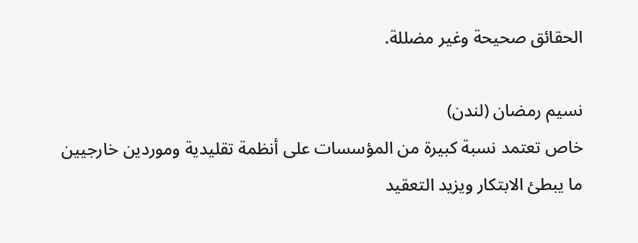الحقائق صحيحة وغير مضللة.

نسيم رمضان (لندن)
خاص تعتمد نسبة كبيرة من المؤسسات على أنظمة تقليدية وموردين خارجيين ما يبطئ الابتكار ويزيد التعقيد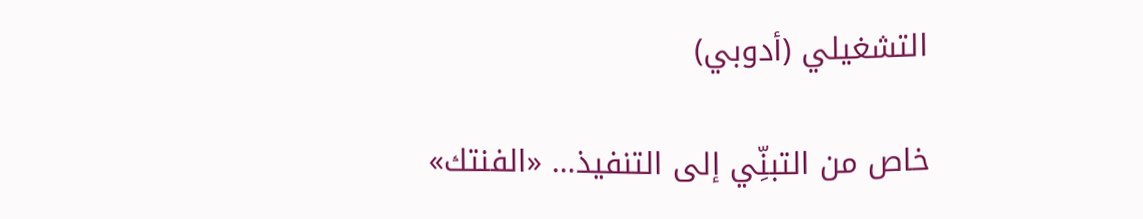التشغيلي (أدوبي)

خاص من التبنِّي إلى التنفيذ… «الفنتك»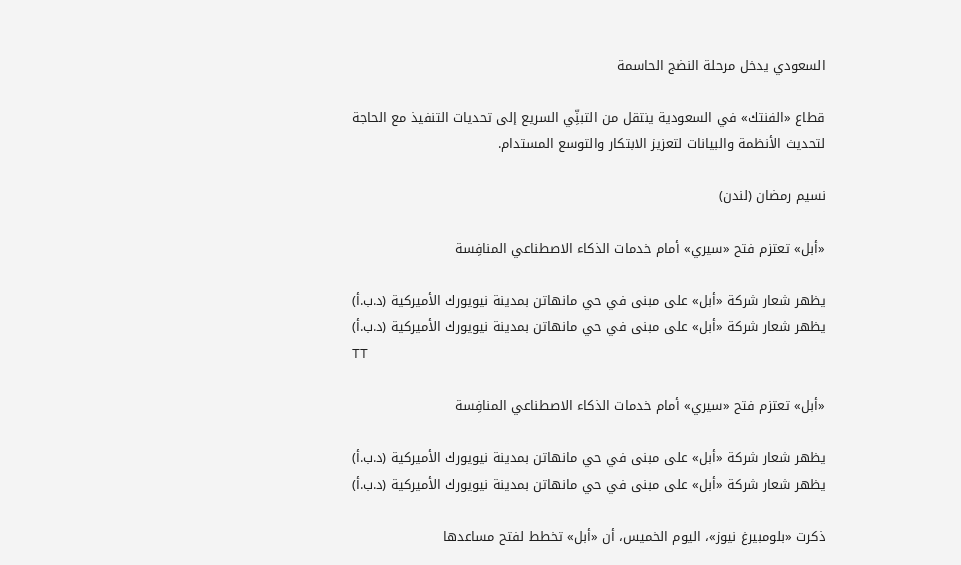السعودي يدخل مرحلة النضج الحاسمة

قطاع «الفنتك» في السعودية ينتقل من التبنِّي السريع إلى تحديات التنفيذ مع الحاجة لتحديث الأنظمة والبيانات لتعزيز الابتكار والتوسع المستدام.

نسيم رمضان (لندن)

«أبل» تعتزم فتح «سيري» أمام خدمات الذكاء الاصطناعي المنافِسة

يظهر شعار شركة «أبل» على مبنى في حي مانهاتن بمدينة نيويورك الأميركية (د.ب.أ)
يظهر شعار شركة «أبل» على مبنى في حي مانهاتن بمدينة نيويورك الأميركية (د.ب.أ)
TT

«أبل» تعتزم فتح «سيري» أمام خدمات الذكاء الاصطناعي المنافِسة

يظهر شعار شركة «أبل» على مبنى في حي مانهاتن بمدينة نيويورك الأميركية (د.ب.أ)
يظهر شعار شركة «أبل» على مبنى في حي مانهاتن بمدينة نيويورك الأميركية (د.ب.أ)

ذكرت «بلومبيرغ نيوز»، اليوم الخميس، أن «أبل» تخطط لفتح مساعدها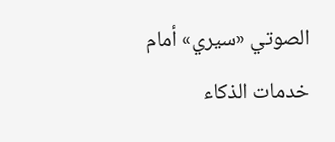الصوتي «سيري» أمام خدمات الذكاء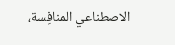الاصطناعي المنافِسة،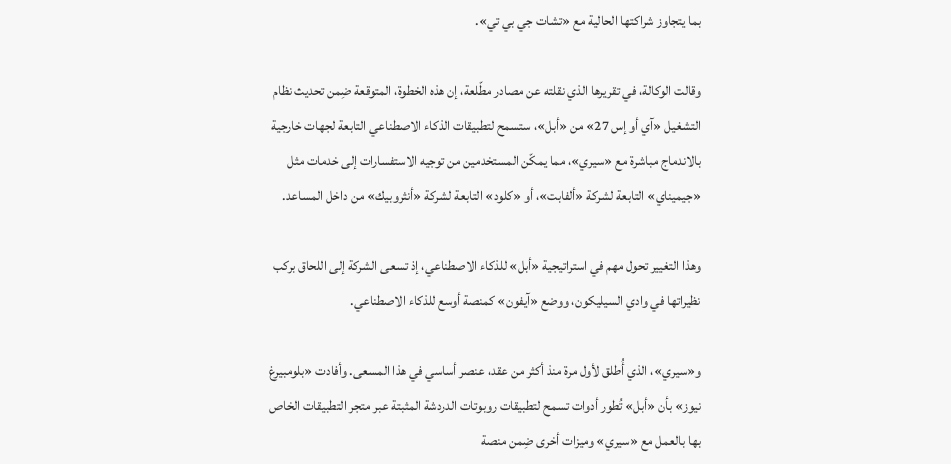بما يتجاوز شراكتها الحالية مع «تشات جي بي تي».

وقالت الوكالة، في تقريرها الذي نقلته عن مصادر مطّلعة، إن هذه الخطوة، المتوقعة ضِمن تحديث نظام التشغيل «آي أو إس 27» من «أبل»، ستسمح لتطبيقات الذكاء الاصطناعي التابعة لجهات خارجية بالاندماج مباشرة مع «سيري»، مما يمكّن المستخدمين من توجيه الاستفسارات إلى خدمات مثل «جيميناي» التابعة لشركة «ألفابت»، أو «كلود» التابعة لشركة «أنثروبيك» من داخل المساعد.

وهذا التغيير تحول مهم في استراتيجية «أبل» للذكاء الاصطناعي، إذ تسعى الشركة إلى اللحاق بركب نظيراتها في وادي السيليكون، ووضع «آيفون» كمنصة أوسع للذكاء الاصطناعي.

و«سيري»، الذي أُطلق لأول مرة منذ أكثر من عقد، عنصر أساسي في هذا المسعى. وأفادت «بلومبيرغ نيوز» بأن «أبل» تُطور أدوات تسمح لتطبيقات روبوتات الدردشة المثبتة عبر متجر التطبيقات الخاص بها بالعمل مع «سيري» وميزات أخرى ضِمن منصة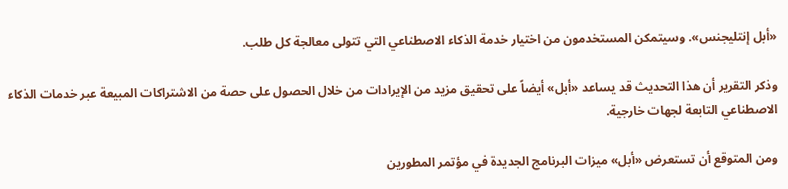«أبل إنتليجنس». وسيتمكن المستخدمون من اختيار خدمة الذكاء الاصطناعي التي تتولى معالجة كل طلب.

وذكر التقرير أن هذا التحديث قد يساعد «أبل» أيضاً على تحقيق مزيد من الإيرادات من خلال الحصول على حصة من الاشتراكات المبيعة عبر خدمات الذكاء الاصطناعي التابعة لجهات خارجية.

ومن المتوقع أن تستعرض «أبل» ميزات البرنامج الجديدة في مؤتمر المطورين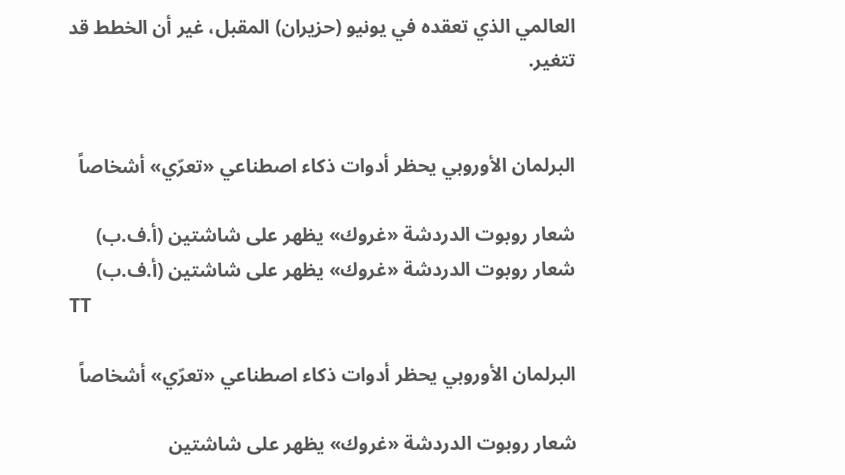العالمي الذي تعقده في يونيو (حزيران) المقبل، غير أن الخطط قد تتغير.


البرلمان الأوروبي يحظر أدوات ذكاء اصطناعي «تعرّي» أشخاصاً

شعار روبوت الدردشة «غروك» يظهر على شاشتين (أ.ف.ب)
شعار روبوت الدردشة «غروك» يظهر على شاشتين (أ.ف.ب)
TT

البرلمان الأوروبي يحظر أدوات ذكاء اصطناعي «تعرّي» أشخاصاً

شعار روبوت الدردشة «غروك» يظهر على شاشتين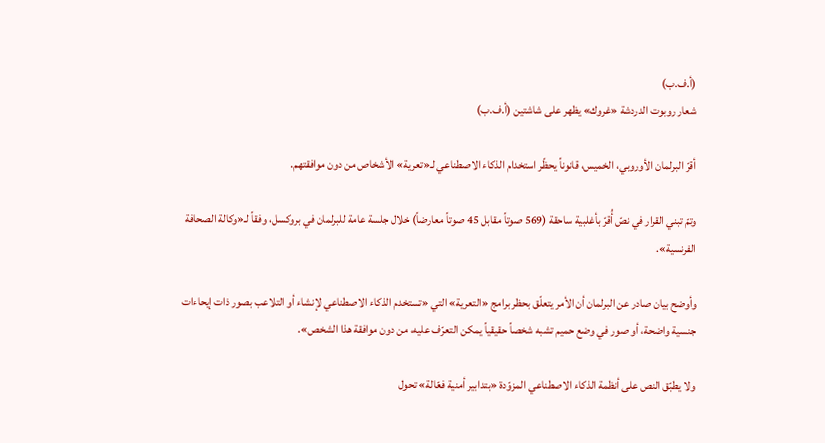(أ.ف.ب)
شعار روبوت الدردشة «غروك» يظهر على شاشتين (أ.ف.ب)

أقرّ البرلمان الأوروبي، الخميس، قانوناً يحظّر استخدام الذكاء الاصطناعي لـ«تعرية» الأشخاص من دون موافقتهم.

وتمّ تبني القرار في نصّ أُقرّ بأغلبية ساحقة (569 صوتاً مقابل 45 صوتاً معارضاً) خلال جلسة عامة للبرلمان في بروكسل، وفقاً لـ«وكالة الصحافة الفرنسية».

وأوضح بيان صادر عن البرلمان أن الأمر يتعلّق بحظر برامج «التعرية» التي «تستخدم الذكاء الاصطناعي لإنشاء أو التلاعب بصور ذات إيحاءات جنسية واضحة، أو صور في وضع حميم تشبه شخصاً حقيقياً يمكن التعرّف عليه، من دون موافقة هذا الشخص».

ولا يطبّق النص على أنظمة الذكاء الاصطناعي المزوّدة «بتدابير أمنية فعّالة» تحول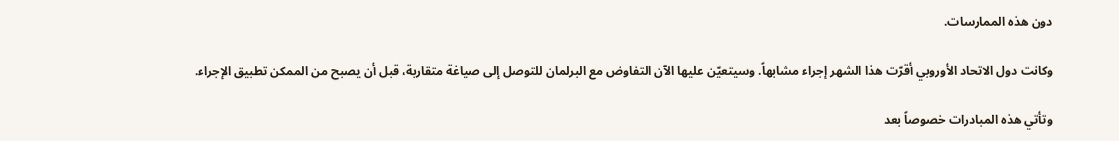دون هذه الممارسات.

وكانت دول الاتحاد الأوروبي أقرّت هذا الشهر إجراء مشابهاً. وسيتعيّن عليها الآن التفاوض مع البرلمان للتوصل إلى صياغة متقاربة، قبل أن يصبح من الممكن تطبيق الإجراء.

وتأتي هذه المبادرات خصوصاً بعد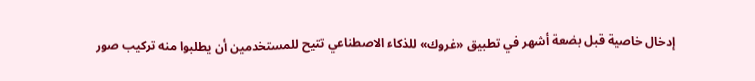إدخال خاصية قبل بضعة أشهر في تطبيق «غروك» للذكاء الاصطناعي تتيح للمستخدمين أن يطلبوا منه تركيب صور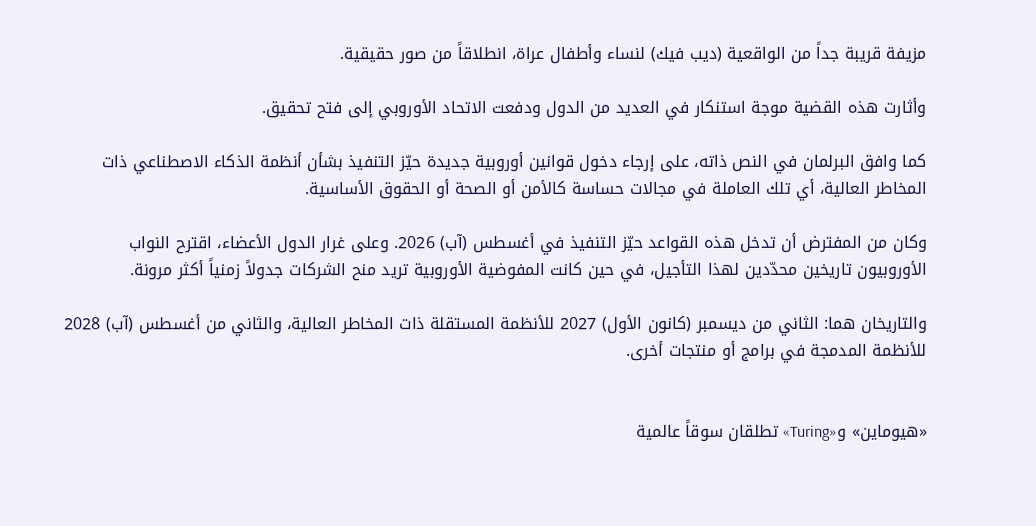مزيفة قريبة جداً من الواقعية (ديب فيك) لنساء وأطفال عراة، انطلاقاً من صور حقيقية.

وأثارت هذه القضية موجة استنكار في العديد من الدول ودفعت الاتحاد الأوروبي إلى فتح تحقيق.

كما وافق البرلمان في النص ذاته، على إرجاء دخول قوانين أوروبية جديدة حيّز التنفيذ بشأن أنظمة الذكاء الاصطناعي ذات المخاطر العالية، أي تلك العاملة في مجالات حساسة كالأمن أو الصحة أو الحقوق الأساسية.

وكان من المفترض أن تدخل هذه القواعد حيّز التنفيذ في أغسطس (آب) 2026. وعلى غرار الدول الأعضاء، اقترح النواب الأوروبيون تاريخين محدّدين لهذا التأجيل، في حين كانت المفوضية الأوروبية تريد منح الشركات جدولاً زمنياً أكثر مرونة.

والتاريخان هما: الثاني من ديسمبر (كانون الأول) 2027 للأنظمة المستقلة ذات المخاطر العالية، والثاني من أغسطس (آب) 2028 للأنظمة المدمجة في برامج أو منتجات أخرى.


«هيوماين» و«Turing» تطلقان سوقاً عالمية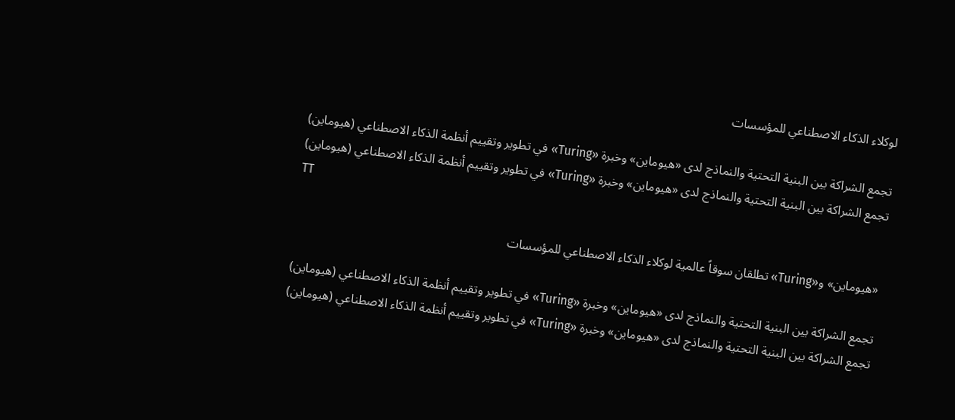لوكلاء الذكاء الاصطناعي للمؤسسات

تجمع الشراكة بين البنية التحتية والنماذج لدى «هيوماين» وخبرة «Turing» في تطوير وتقييم أنظمة الذكاء الاصطناعي (هيوماين)
تجمع الشراكة بين البنية التحتية والنماذج لدى «هيوماين» وخبرة «Turing» في تطوير وتقييم أنظمة الذكاء الاصطناعي (هيوماين)
TT

«هيوماين» و«Turing» تطلقان سوقاً عالمية لوكلاء الذكاء الاصطناعي للمؤسسات

تجمع الشراكة بين البنية التحتية والنماذج لدى «هيوماين» وخبرة «Turing» في تطوير وتقييم أنظمة الذكاء الاصطناعي (هيوماين)
تجمع الشراكة بين البنية التحتية والنماذج لدى «هيوماين» وخبرة «Turing» في تطوير وتقييم أنظمة الذكاء الاصطناعي (هيوماين)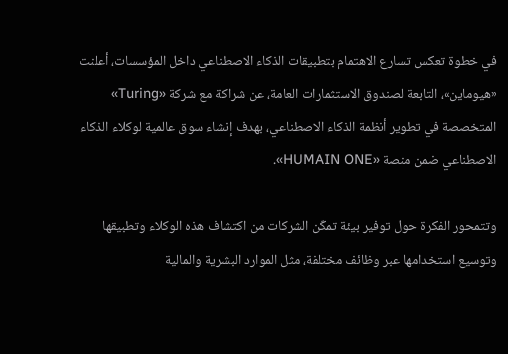في خطوة تعكس تسارع الاهتمام بتطبيقات الذكاء الاصطناعي داخل المؤسسات، أعلنت «هيوماين»، التابعة لصندوق الاستثمارات العامة، عن شراكة مع شركة «Turing» المتخصصة في تطوير أنظمة الذكاء الاصطناعي، بهدف إنشاء سوق عالمية لوكلاء الذكاء الاصطناعي ضمن منصة «HUMAIN ONE».

وتتمحور الفكرة حول توفير بيئة تمكّن الشركات من اكتشاف هذه الوكلاء وتطبيقها وتوسيع استخدامها عبر وظائف مختلفة، مثل الموارد البشرية والمالية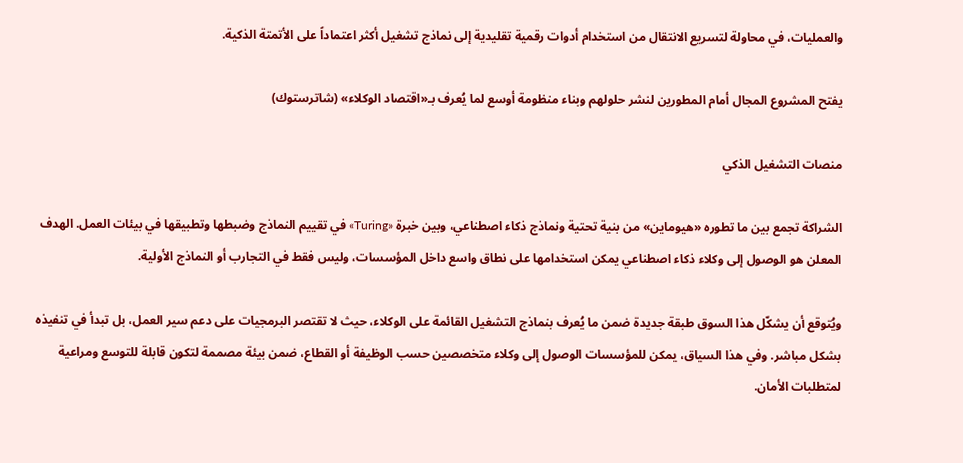والعمليات، في محاولة لتسريع الانتقال من استخدام أدوات رقمية تقليدية إلى نماذج تشغيل أكثر اعتماداً على الأتمتة الذكية.

يفتح المشروع المجال أمام المطورين لنشر حلولهم وبناء منظومة أوسع لما يُعرف بـ«اقتصاد الوكلاء» (شاترستوك)

منصات التشغيل الذكي

الشراكة تجمع بين ما تطوره «هيوماين» من بنية تحتية ونماذج ذكاء اصطناعي، وبين خبرة «Turing» في تقييم النماذج وضبطها وتطبيقها في بيئات العمل. الهدف المعلن هو الوصول إلى وكلاء ذكاء اصطناعي يمكن استخدامها على نطاق واسع داخل المؤسسات، وليس فقط في التجارب أو النماذج الأولية.

ويُتوقع أن يشكّل هذا السوق طبقة جديدة ضمن ما يُعرف بنماذج التشغيل القائمة على الوكلاء، حيث لا تقتصر البرمجيات على دعم سير العمل، بل تبدأ في تنفيذه بشكل مباشر. وفي هذا السياق، يمكن للمؤسسات الوصول إلى وكلاء متخصصين حسب الوظيفة أو القطاع، ضمن بيئة مصممة لتكون قابلة للتوسع ومراعية لمتطلبات الأمان.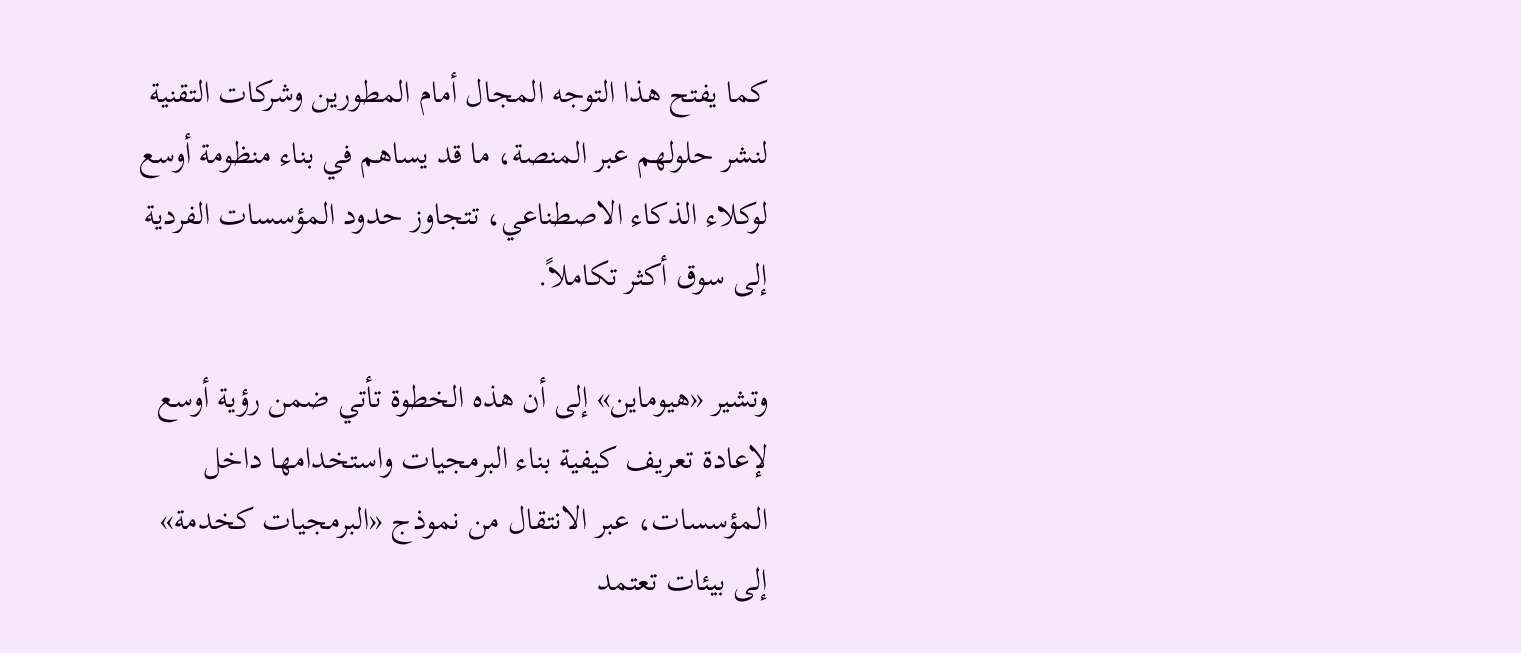كما يفتح هذا التوجه المجال أمام المطورين وشركات التقنية لنشر حلولهم عبر المنصة، ما قد يساهم في بناء منظومة أوسع لوكلاء الذكاء الاصطناعي، تتجاوز حدود المؤسسات الفردية إلى سوق أكثر تكاملاً.

وتشير «هيوماين» إلى أن هذه الخطوة تأتي ضمن رؤية أوسع لإعادة تعريف كيفية بناء البرمجيات واستخدامها داخل المؤسسات، عبر الانتقال من نموذج «البرمجيات كخدمة» إلى بيئات تعتمد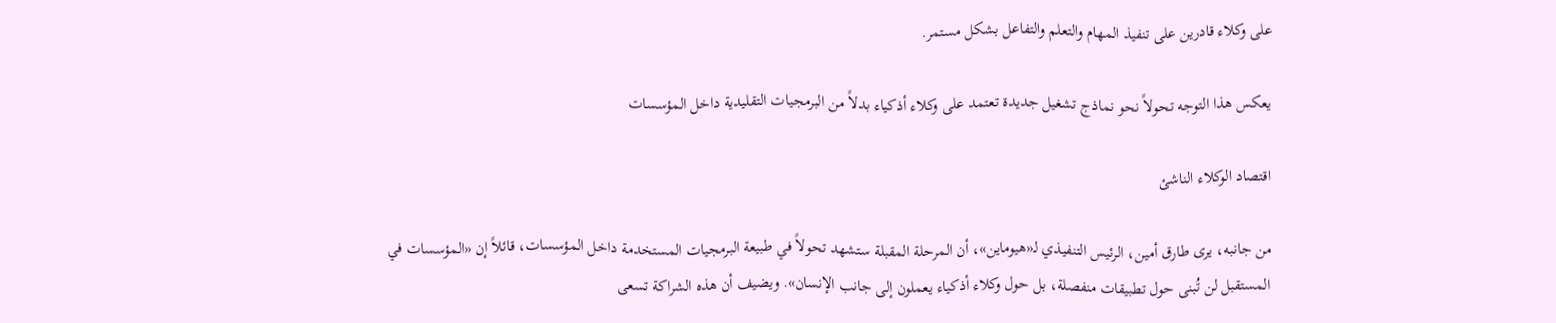على وكلاء قادرين على تنفيذ المهام والتعلم والتفاعل بشكل مستمر.

يعكس هذا التوجه تحولاً نحو نماذج تشغيل جديدة تعتمد على وكلاء أذكياء بدلاً من البرمجيات التقليدية داخل المؤسسات

اقتصاد الوكلاء الناشئ

من جانبه، يرى طارق أمين، الرئيس التنفيذي لـ«هيوماين»، أن المرحلة المقبلة ستشهد تحولاً في طبيعة البرمجيات المستخدمة داخل المؤسسات، قائلاً إن «المؤسسات في المستقبل لن تُبنى حول تطبيقات منفصلة، بل حول وكلاء أذكياء يعملون إلى جانب الإنسان». ويضيف أن هذه الشراكة تسعى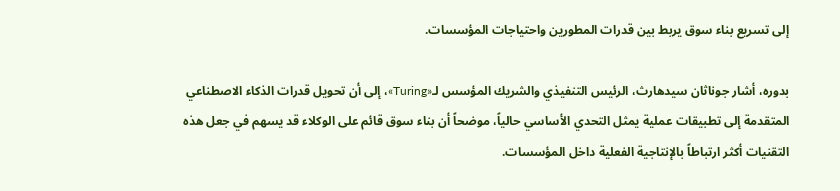إلى تسريع بناء سوق يربط بين قدرات المطورين واحتياجات المؤسسات.

بدوره، أشار جوناثان سيدهارث، الرئيس التنفيذي والشريك المؤسس لـ«Turing»، إلى أن تحويل قدرات الذكاء الاصطناعي المتقدمة إلى تطبيقات عملية يمثل التحدي الأساسي حالياً، موضحاً أن بناء سوق قائم على الوكلاء قد يسهم في جعل هذه التقنيات أكثر ارتباطاً بالإنتاجية الفعلية داخل المؤسسات.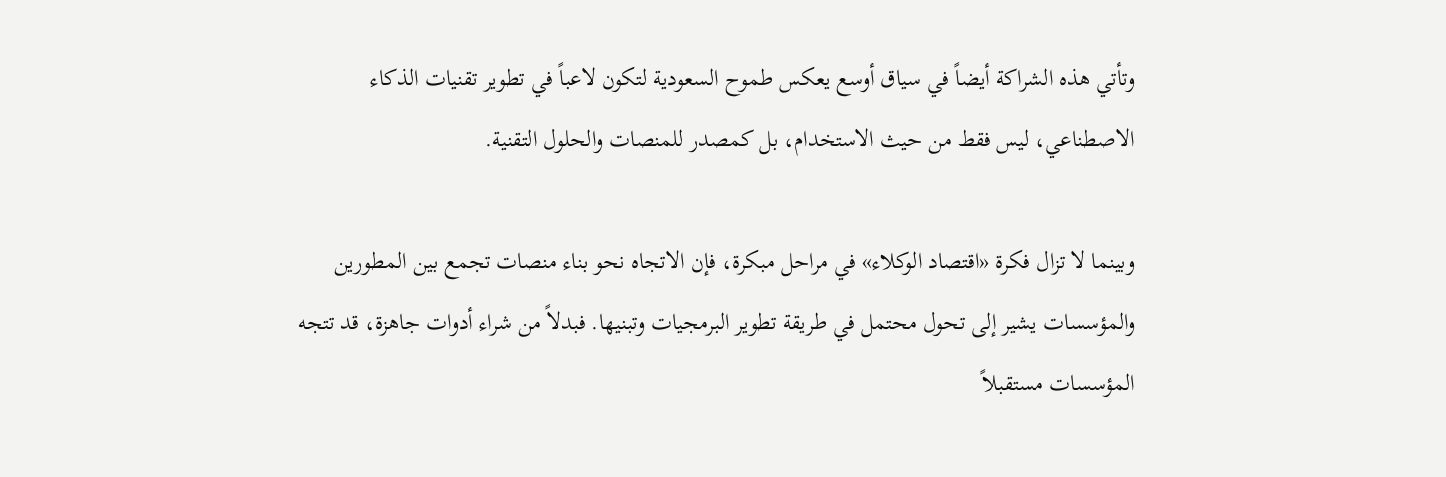وتأتي هذه الشراكة أيضاً في سياق أوسع يعكس طموح السعودية لتكون لاعباً في تطوير تقنيات الذكاء الاصطناعي، ليس فقط من حيث الاستخدام، بل كمصدر للمنصات والحلول التقنية.

وبينما لا تزال فكرة «اقتصاد الوكلاء» في مراحل مبكرة، فإن الاتجاه نحو بناء منصات تجمع بين المطورين والمؤسسات يشير إلى تحول محتمل في طريقة تطوير البرمجيات وتبنيها. فبدلاً من شراء أدوات جاهزة، قد تتجه المؤسسات مستقبلاً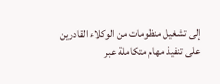إلى تشغيل منظومات من الوكلاء القادرين على تنفيذ مهام متكاملة عبر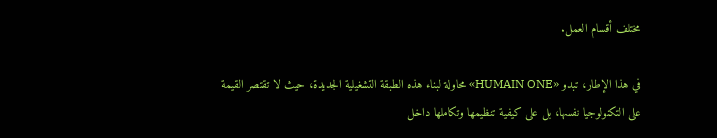مختلف أقسام العمل.

في هذا الإطار، تبدو «HUMAIN ONE» محاولة لبناء هذه الطبقة التشغيلية الجديدة، حيث لا تقتصر القيمة على التكنولوجيا نفسها، بل على كيفية تنظيمها وتكاملها داخل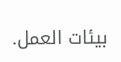بيئات العمل.